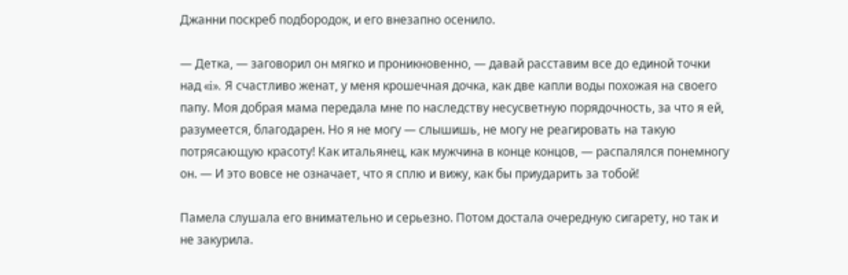Джанни поскреб подбородок, и его внезапно осенило.

— Детка, — заговорил он мягко и проникновенно, — давай расставим все до единой точки над «i». Я счастливо женат, у меня крошечная дочка, как две капли воды похожая на своего папу. Моя добрая мама передала мне по наследству несусветную порядочность, за что я ей, разумеется, благодарен. Но я не могу — слышишь, не могу не реагировать на такую потрясающую красоту! Как итальянец, как мужчина в конце концов, — распалялся понемногу он. — И это вовсе не означает, что я сплю и вижу, как бы приударить за тобой!

Памела слушала его внимательно и серьезно. Потом достала очередную сигарету, но так и не закурила.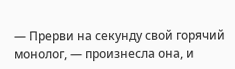— Прерви на секунду свой горячий монолог, — произнесла она, и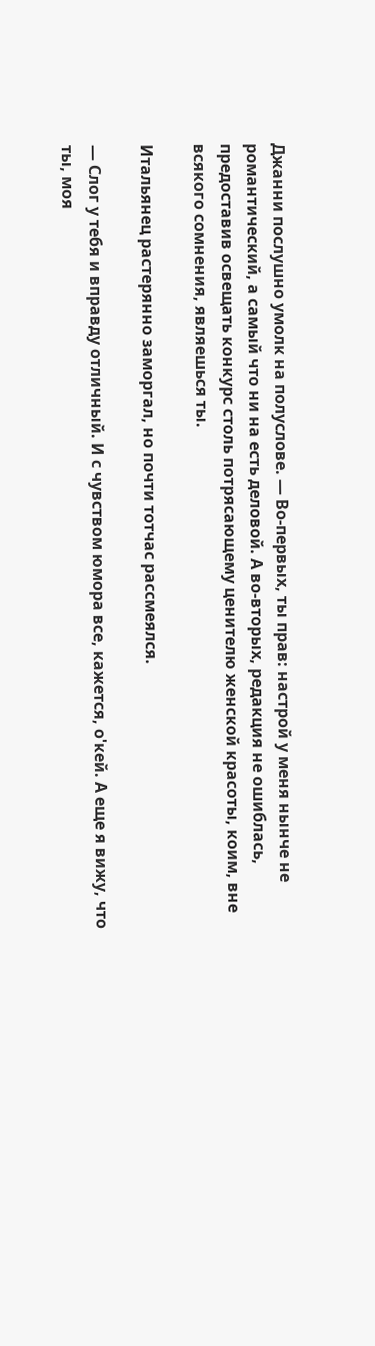Джанни послушно умолк на полуслове. — Во-первых, ты прав: настрой у меня нынче не романтический, а самый что ни на есть деловой. А во-вторых, редакция не ошиблась, предоставив освещать конкурс столь потрясающему ценителю женской красоты, коим, вне всякого сомнения, являешься ты.

Итальянец растерянно заморгал, но почти тотчас рассмеялся.

— Слог у тебя и вправду отличный. И с чувством юмора все, кажется, о'кей. А еще я вижу, что ты, моя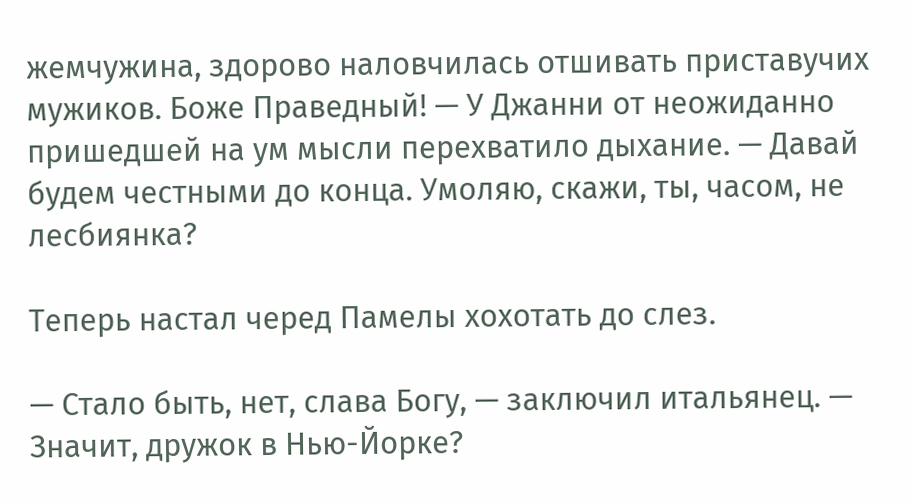жемчужина, здорово наловчилась отшивать приставучих мужиков. Боже Праведный! — У Джанни от неожиданно пришедшей на ум мысли перехватило дыхание. — Давай будем честными до конца. Умоляю, скажи, ты, часом, не лесбиянка?

Теперь настал черед Памелы хохотать до слез.

— Стало быть, нет, слава Богу, — заключил итальянец. — Значит, дружок в Нью-Йорке?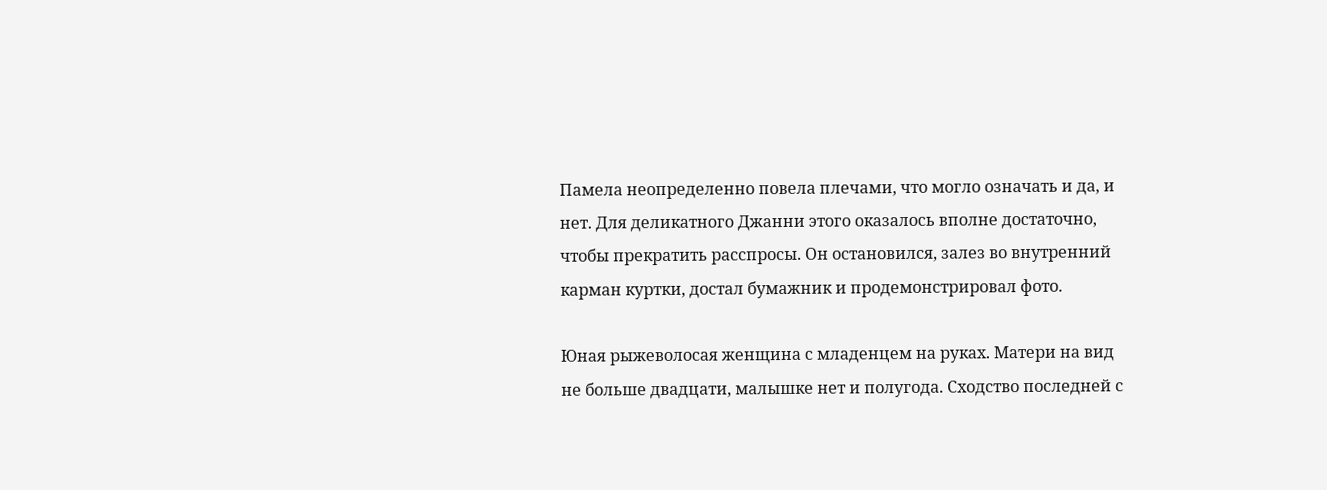Памела неопределенно повела плечами, что могло означать и да, и нет. Для деликатного Джанни этого оказалось вполне достаточно, чтобы прекратить расспросы. Он остановился, залез во внутренний карман куртки, достал бумажник и продемонстрировал фото.

Юная рыжеволосая женщина с младенцем на руках. Матери на вид не больше двадцати, малышке нет и полугода. Сходство последней с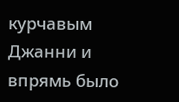курчавым Джанни и впрямь было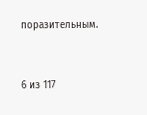поразительным.



6 из 117